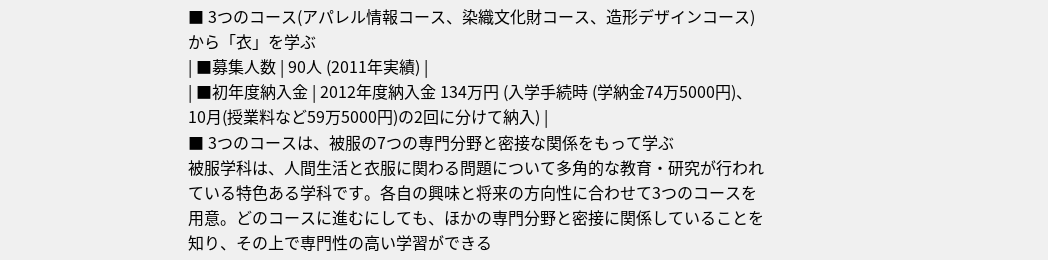■ 3つのコース(アパレル情報コース、染織文化財コース、造形デザインコース)から「衣」を学ぶ
| ■募集人数 | 90人 (2011年実績) |
| ■初年度納入金 | 2012年度納入金 134万円 (入学手続時 (学納金74万5000円)、10月(授業料など59万5000円)の2回に分けて納入) |
■ 3つのコースは、被服の7つの専門分野と密接な関係をもって学ぶ
被服学科は、人間生活と衣服に関わる問題について多角的な教育・研究が行われている特色ある学科です。各自の興味と将来の方向性に合わせて3つのコースを用意。どのコースに進むにしても、ほかの専門分野と密接に関係していることを知り、その上で専門性の高い学習ができる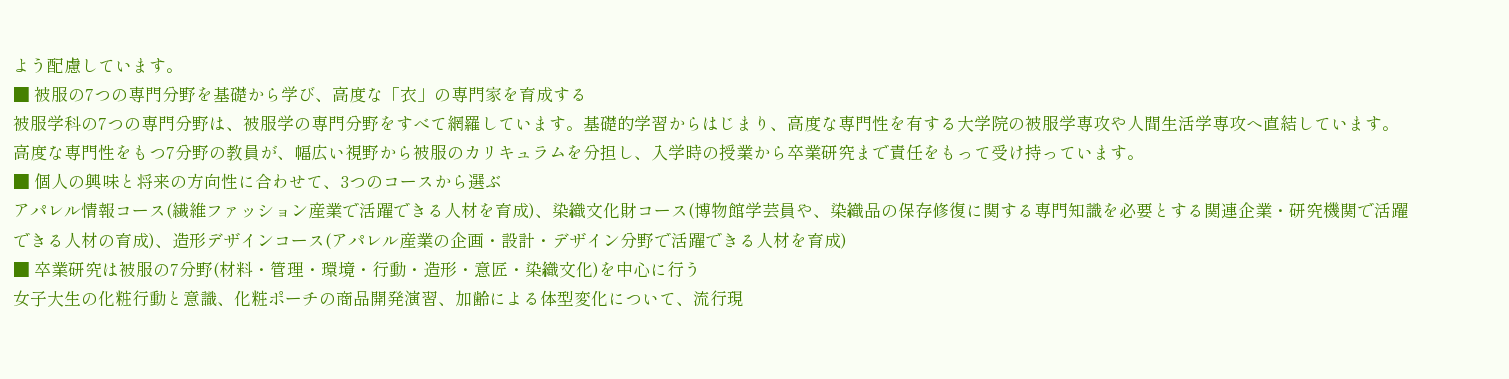よう配慮しています。
■ 被服の7つの専門分野を基礎から学び、高度な「衣」の専門家を育成する
被服学科の7つの専門分野は、被服学の専門分野をすべて網羅しています。基礎的学習からはじまり、高度な専門性を有する大学院の被服学専攻や人間生活学専攻へ直結しています。高度な専門性をもつ7分野の教員が、幅広い視野から被服のカリキュラムを分担し、入学時の授業から卒業研究まで責任をもって受け持っています。
■ 個人の興味と将来の方向性に合わせて、3つのコースから選ぶ
アパレル情報コース(繊維ファッション産業で活躍できる人材を育成)、染織文化財コース(博物館学芸員や、染織品の保存修復に関する専門知識を必要とする関連企業・研究機関で活躍できる人材の育成)、造形デザインコース(アパレル産業の企画・設計・デザイン分野で活躍できる人材を育成)
■ 卒業研究は被服の7分野(材料・管理・環境・行動・造形・意匠・染織文化)を中心に行う
女子大生の化粧行動と意識、化粧ポーチの商品開発演習、加齢による体型変化について、流行現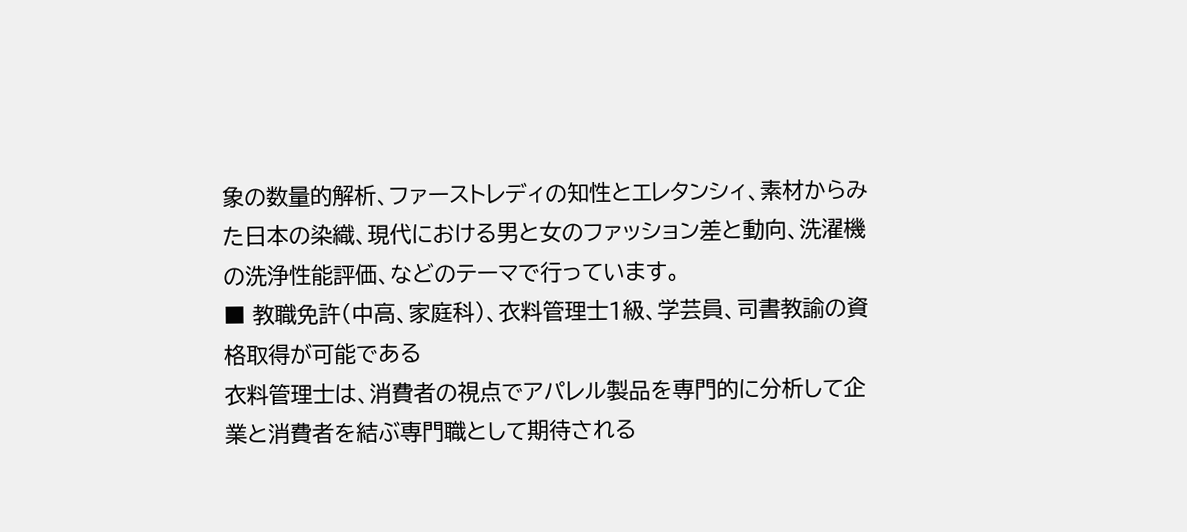象の数量的解析、ファーストレディの知性とエレタンシィ、素材からみた日本の染織、現代における男と女のファッション差と動向、洗濯機の洗浄性能評価、などのテーマで行っています。
■ 教職免許(中高、家庭科)、衣料管理士1級、学芸員、司書教諭の資格取得が可能である
衣料管理士は、消費者の視点でアパレル製品を専門的に分析して企業と消費者を結ぶ専門職として期待される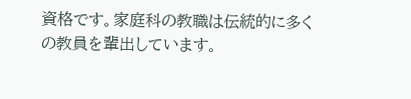資格です。家庭科の教職は伝統的に多くの教員を輩出しています。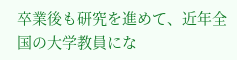卒業後も研究を進めて、近年全国の大学教員にな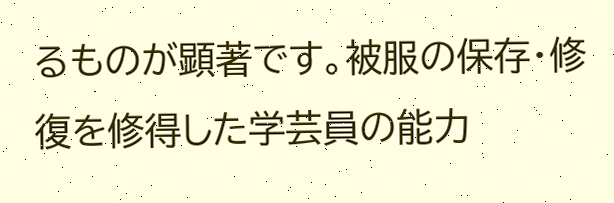るものが顕著です。被服の保存・修復を修得した学芸員の能力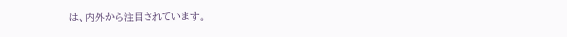は、内外から注目されています。